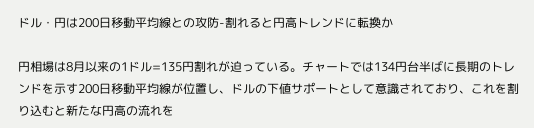ドル・円は200日移動平均線との攻防-割れると円高トレンドに転換か

円相場は8月以来の1ドル=135円割れが迫っている。チャートでは134円台半ばに長期のトレンドを示す200日移動平均線が位置し、ドルの下値サポートとして意識されており、これを割り込むと新たな円高の流れを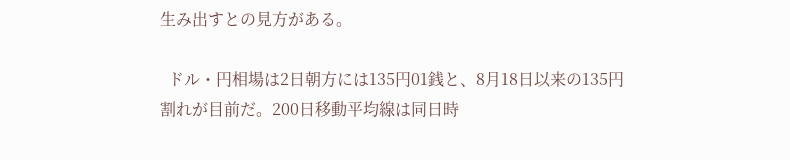生み出すとの見方がある。

  ドル・円相場は2日朝方には135円01銭と、8月18日以来の135円割れが目前だ。200日移動平均線は同日時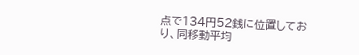点で134円52銭に位置しており、同移動平均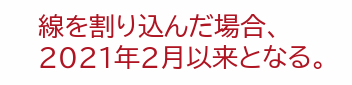線を割り込んだ場合、2021年2月以来となる。